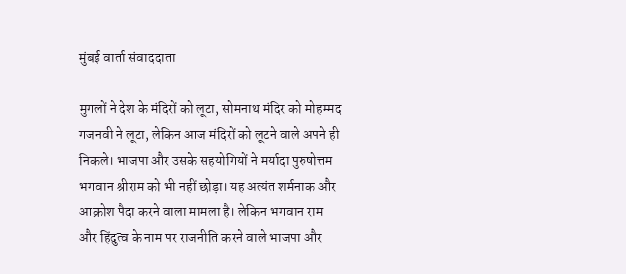मुंबई वार्ता संवाददाता

मुगलों ने देश के मंदिरों को लूटा, सोमनाथ मंदिर को मोहम्मद गजनवी ने लूटा, लेकिन आज मंदिरों को लूटने वाले अपने ही निकले। भाजपा और उसके सहयोगियों ने मर्यादा पुरुषोत्तम भगवान श्रीराम को भी नहीं छोड़ा। यह अत्यंत शर्मनाक और आक्रोश पैदा करने वाला मामला है। लेकिन भगवान राम और हिंदुत्व के नाम पर राजनीति करने वाले भाजपा और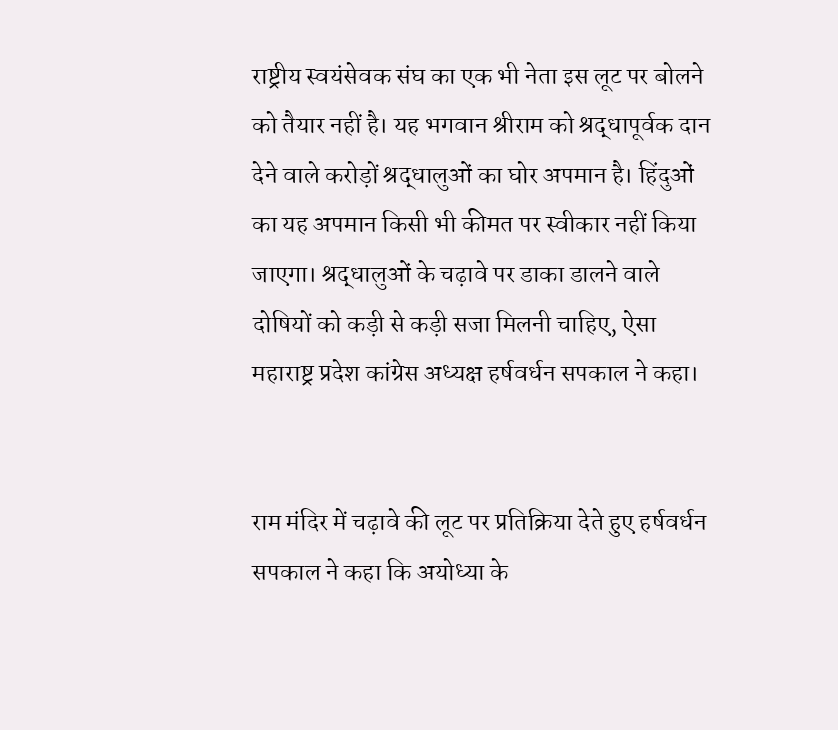राष्ट्रीय स्वयंसेवक संघ का एक भी नेता इस लूट पर बोलने को तैयार नहीं है। यह भगवान श्रीराम को श्रद्धापूर्वक दान देने वाले करोड़ों श्रद्धालुओं का घोर अपमान है। हिंदुओं का यह अपमान किसी भी कीमत पर स्वीकार नहीं किया जाएगा। श्रद्धालुओं के चढ़ावे पर डाका डालने वाले दोषियों को कड़ी से कड़ी सजा मिलनी चाहिए, ऐसा महाराष्ट्र प्रदेश कांग्रेस अध्यक्ष हर्षवर्धन सपकाल ने कहा।


राम मंदिर में चढ़ावे की लूट पर प्रतिक्रिया देते हुए हर्षवर्धन सपकाल ने कहा कि अयोध्या के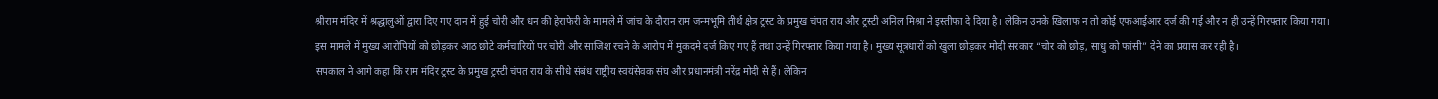श्रीराम मंदिर में श्रद्धालुओं द्वारा दिए गए दान में हुई चोरी और धन की हेराफेरी के मामले में जांच के दौरान राम जन्मभूमि तीर्थ क्षेत्र ट्रस्ट के प्रमुख चंपत राय और ट्रस्टी अनिल मिश्रा ने इस्तीफा दे दिया है। लेकिन उनके खिलाफ न तो कोई एफआईआर दर्ज की गई और न ही उन्हें गिरफ्तार किया गया। इस मामले में मुख्य आरोपियों को छोड़कर आठ छोटे कर्मचारियों पर चोरी और साजिश रचने के आरोप में मुकदमे दर्ज किए गए हैं तथा उन्हें गिरफ्तार किया गया है। मुख्य सूत्रधारों को खुला छोड़कर मोदी सरकार “चोर को छोड़, साधु को फांसी” देने का प्रयास कर रही है।
सपकाल ने आगे कहा कि राम मंदिर ट्रस्ट के प्रमुख ट्रस्टी चंपत राय के सीधे संबंध राष्ट्रीय स्वयंसेवक संघ और प्रधानमंत्री नरेंद्र मोदी से हैं। लेकिन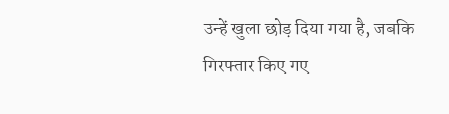उन्हें खुला छोड़ दिया गया है, जबकि गिरफ्तार किए गए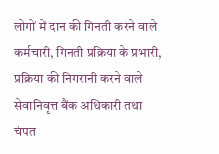लोगों में दान की गिनती करने वाले कर्मचारी, गिनती प्रक्रिया के प्रभारी, प्रक्रिया की निगरानी करने वाले सेवानिवृत्त बैंक अधिकारी तथा चंपत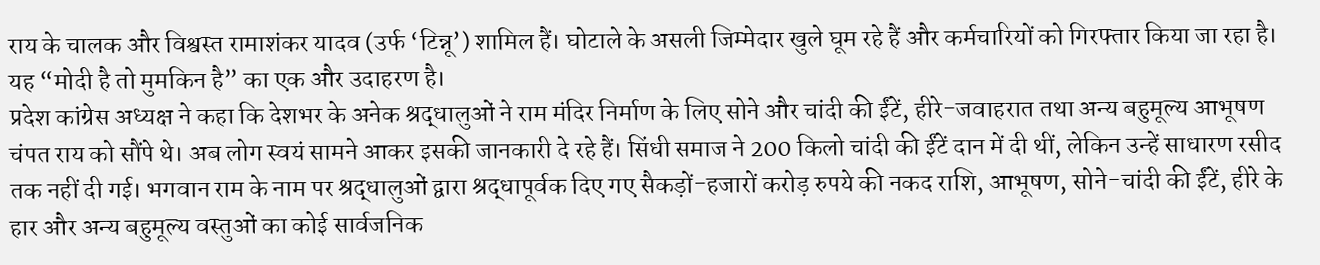राय के चालक और विश्वस्त रामाशंकर यादव (उर्फ ‘टिन्नू’) शामिल हैं। घोटाले के असली जिम्मेदार खुले घूम रहे हैं और कर्मचारियों को गिरफ्तार किया जा रहा है। यह “मोदी है तो मुमकिन है” का एक और उदाहरण है।
प्रदेश कांग्रेस अध्यक्ष ने कहा कि देशभर के अनेक श्रद्धालुओं ने राम मंदिर निर्माण के लिए सोने और चांदी की ईंटें, हीरे-जवाहरात तथा अन्य बहुमूल्य आभूषण चंपत राय को सौंपे थे। अब लोग स्वयं सामने आकर इसकी जानकारी दे रहे हैं। सिंधी समाज ने 200 किलो चांदी की ईंटें दान में दी थीं, लेकिन उन्हें साधारण रसीद तक नहीं दी गई। भगवान राम के नाम पर श्रद्धालुओं द्वारा श्रद्धापूर्वक दिए गए सैकड़ों-हजारों करोड़ रुपये की नकद राशि, आभूषण, सोने-चांदी की ईंटें, हीरे के हार और अन्य बहुमूल्य वस्तुओं का कोई सार्वजनिक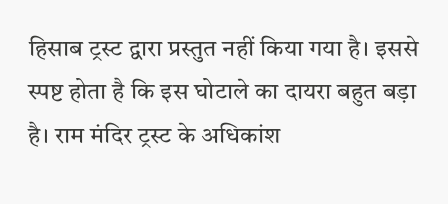हिसाब ट्रस्ट द्वारा प्रस्तुत नहीं किया गया है। इससे स्पष्ट होता है कि इस घोटाले का दायरा बहुत बड़ा है। राम मंदिर ट्रस्ट के अधिकांश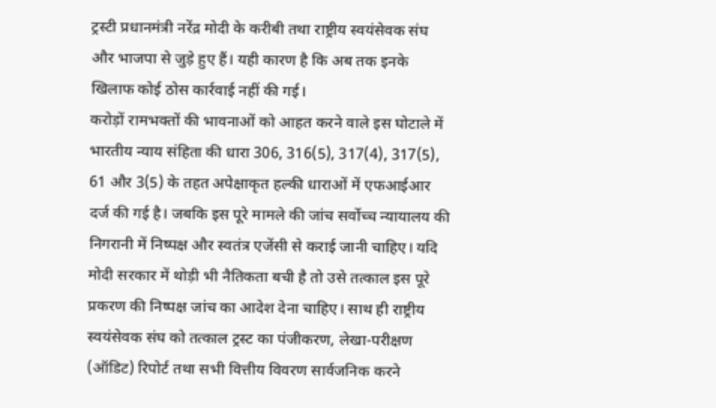ट्रस्टी प्रधानमंत्री नरेंद्र मोदी के करीबी तथा राष्ट्रीय स्वयंसेवक संघ और भाजपा से जुड़े हुए हैं। यही कारण है कि अब तक इनके खिलाफ कोई ठोस कार्रवाई नहीं की गई।
करोड़ों रामभक्तों की भावनाओं को आहत करने वाले इस घोटाले में भारतीय न्याय संहिता की धारा 306, 316(5), 317(4), 317(5), 61 और 3(5) के तहत अपेक्षाकृत हल्की धाराओं में एफआईआर दर्ज की गई है। जबकि इस पूरे मामले की जांच सर्वोच्च न्यायालय की निगरानी में निष्पक्ष और स्वतंत्र एजेंसी से कराई जानी चाहिए। यदि मोदी सरकार में थोड़ी भी नैतिकता बची है तो उसे तत्काल इस पूरे प्रकरण की निष्पक्ष जांच का आदेश देना चाहिए। साथ ही राष्ट्रीय स्वयंसेवक संघ को तत्काल ट्रस्ट का पंजीकरण, लेखा-परीक्षण (ऑडिट) रिपोर्ट तथा सभी वित्तीय विवरण सार्वजनिक करने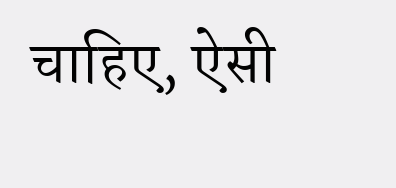चाहिए, ऐसी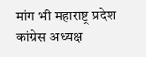मांग भी महाराष्ट्र प्रदेश कांग्रेस अध्यक्ष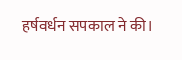हर्षवर्धन सपकाल ने की।